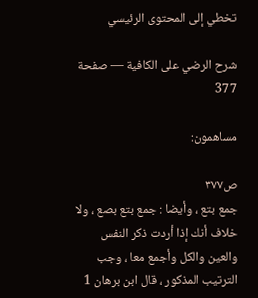تخطي إلى المحتوى الرئيسي

شرح الرضي على الكافية — صفحة 377

مساهمون:

ص٣٧٧
جمع بتع ، وأيضا : جمع بتع بصع ، ولا خلاف أنك إذا أردت ذكر النفس والعين والكل وأجمع معا ، وجب الترتيب المذكور ، قال ابن برهان 1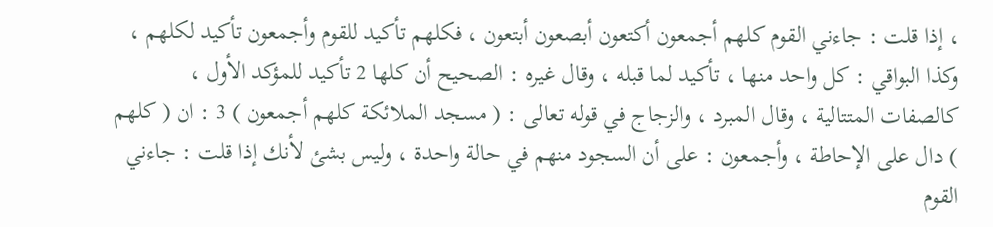، إذا قلت : جاءني القوم كلهم أجمعون أكتعون أبصعون أبتعون ، فكلهم تأكيد للقوم وأجمعون تأكيد لكلهم ، وكذا البواقي : كل واحد منها ، تأكيد لما قبله ، وقال غيره : الصحيح أن كلها 2 تأكيد للمؤكد الأول ، كالصفات المتتالية ، وقال المبرد ، والزجاج في قوله تعالى : ( مسجد الملائكة كلهم أجمعون ) 3 : ان ( كلهم ) دال على الإحاطة ، وأجمعون : على أن السجود منهم في حالة واحدة ، وليس بشئ لأنك إذا قلت : جاءني القوم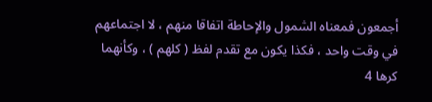أجمعون فمعناه الشمول والإحاطة اتفاقا منهم ، لا اجتماعهم في وقت واحد ، فكذا يكون مع تقدم لفظ ( كلهم ) ، وكأنهما كرها 4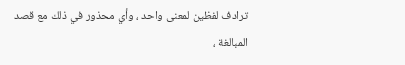ترادف لفظين لمعنى واحد ، وأي محذور في ذلك مع قصد المبالغة ،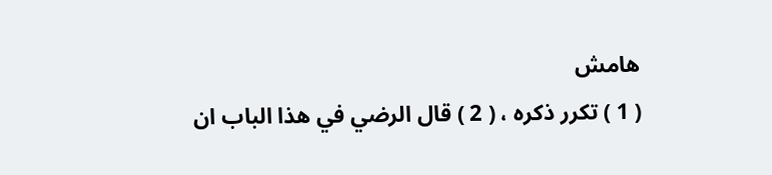هامش
( 1 ) تكرر ذكره ، ( 2 ) قال الرضي في هذا الباب ان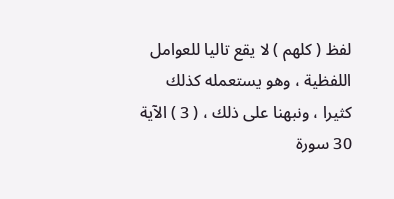لفظ ( كلهم ) لا يقع تاليا للعوامل اللفظية ، وهو يستعمله كذلك كثيرا ، ونبهنا على ذلك ، ( 3 ) الآية 30 سورة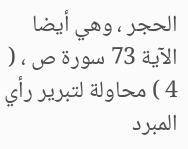الحجر ، وهي أيضا الآية 73 سورة ص ، ( 4 ) محاولة لتبرير رأي المبرد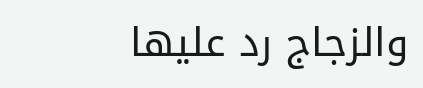والزجاج رد عليها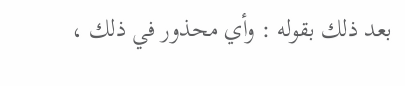بعد ذلك بقوله : وأي محذور في ذلك ،